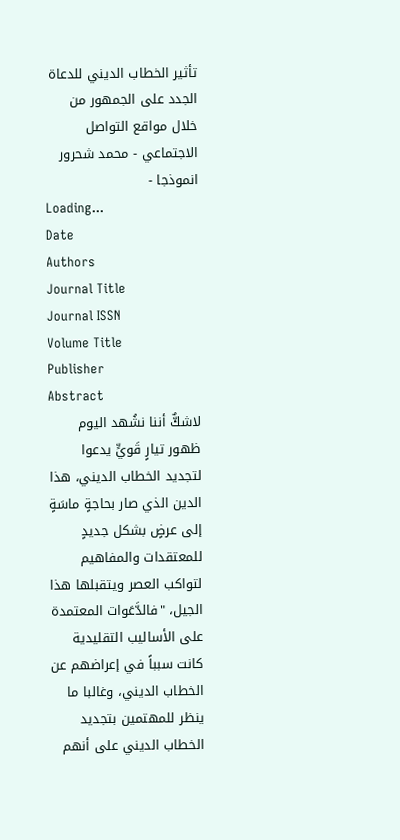تأثير الخطاب الديني للدعاة الجدد على الجمهور من خلال مواقع التواصل الاجتماعي - محمد شحرور انموذجا -
Loading...
Date
Authors
Journal Title
Journal ISSN
Volume Title
Publisher
Abstract
لاشكٌّ أننا نشُهد اليوم ظهور تيارٍ قَويٍّ يدعوا لتجديد الخطاب الديني، هذا الدين الذي صار بحاجةٍ ماسَةٍ إلى عرضٍ بشكل جديدٍ للمعتقدات والمفاهيم لتواكب العصر ويتقبلها هذا الجيل، "فالدَّعَوات المعتمدة على الأساليب التقليدية كانت سبباً في إعراضهم عن الخطاب الديني، وغالبا ما ينظر للمهتمين بتجديد الخطاب الديني على أنهم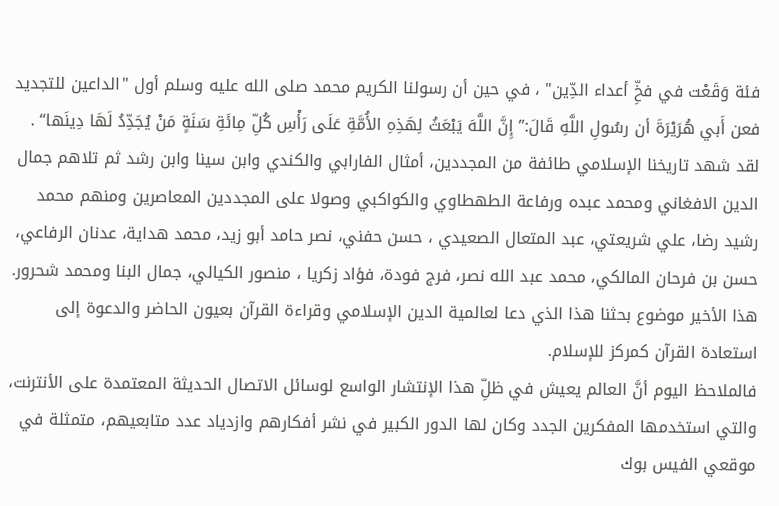فئة وَقَعْت في فخِّ أعداء الدِّين" ، في حين أن رسولنا الكريم محمد صلى الله عليه وسلم أول "الداعين للتجديد فعن أَبي هُرَيْرَةَ أن رسُولِ اللَّهِ قَالَ:” إِنَّ اللَّهَ يَبْعَثُ لِهَذِهِ الأُمَّةِ عَلَى رَأْسِ كُلِّ مِائَةِ سَنَةٍ مَنْ يُجَدِّدُ لَهَا دِينَها‘‘ .
لقد شهد تاريخنا الإسلامي طائفة من المجددين، أمثال الفارابي والكندي وابن سينا وابن رشد ثم تلاهم جمال الدين الافغاني ومحمد عبده ورفاعة الطهطاوي والكواكبي وصولا على المجددين المعاصرين ومنهم محمد رشيد رضا، علي شريعتي، عبد المتعال الصعيدي ، حسن حفني، نصر حامد أبو زيد، محمد هداية، عدنان الرفاعي، حسن بن فرحان المالكي، محمد عبد الله نصر، فرج فودة، فؤاد زكريا ، منصور الكيالي، جمال البنا ومحمد شحرور. هذا الأخير موضوع بحثنا هذا الذي دعا لعالمية الدين الإسلامي وقراءة القرآن بعيون الحاضر والدعوة إلى استعادة القرآن كمركز للإسلام.
فالملاحظ اليوم أنَّ العالم يعيش في ظلِّ هذا الإنتشار الواسع لوسائل الاتصال الحديثة المعتمدة على الأنترنت، والتي استخدمها المفكرين الجدد وكان لها الدور الكبير في نشر أفكارهم وازدياد عدد متابعيهم، متمثلة في موقعي الفيس بوك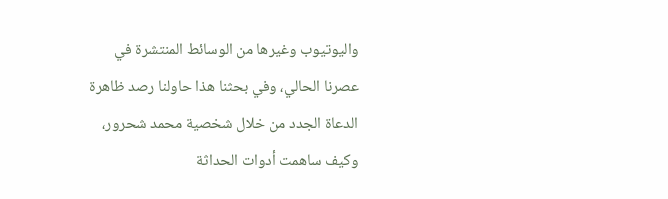واليوتيوب وغيرها من الوسائط المنتشرة في عصرنا الحالي، وفي بحثنا هذا حاولنا رصد ظاهرة الدعاة الجدد من خلال شخصية محمد شحرور، وكيف ساهمت أدوات الحداثة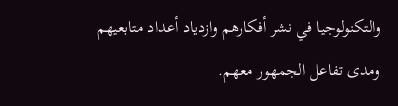والتكنولوجيا في نشر أفكارهم وازدياد أعداد متابعيهم ومدى تفاعل الجمهور معهم.